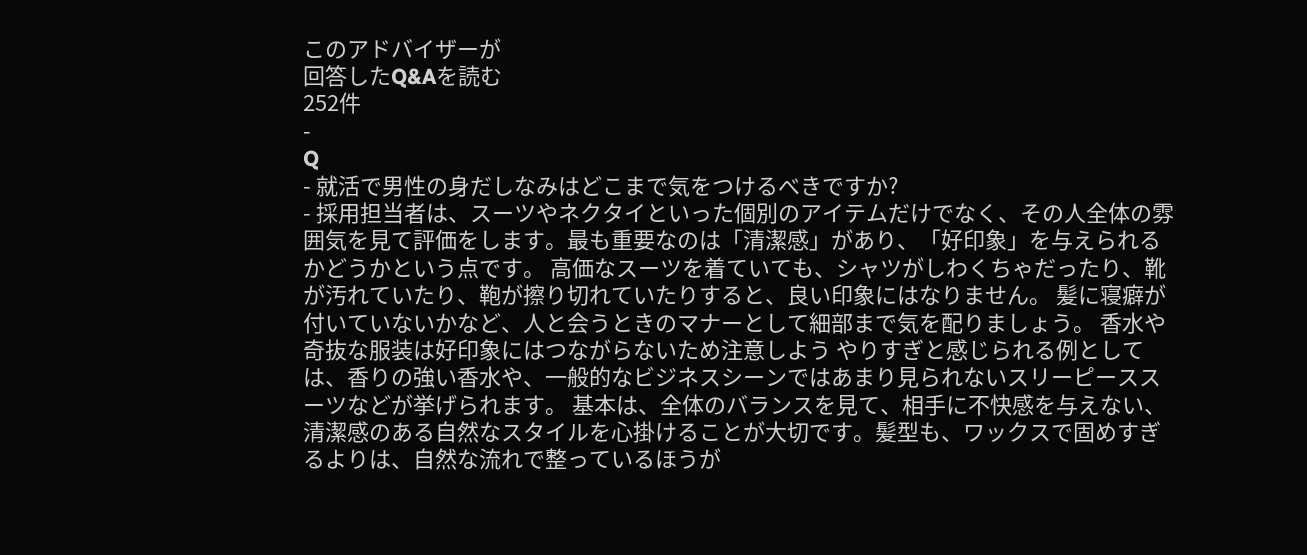このアドバイザーが
回答したQ&Aを読む
252件
-
Q
- 就活で男性の身だしなみはどこまで気をつけるべきですか?
- 採用担当者は、スーツやネクタイといった個別のアイテムだけでなく、その人全体の雰囲気を見て評価をします。最も重要なのは「清潔感」があり、「好印象」を与えられるかどうかという点です。 高価なスーツを着ていても、シャツがしわくちゃだったり、靴が汚れていたり、鞄が擦り切れていたりすると、良い印象にはなりません。 髪に寝癖が付いていないかなど、人と会うときのマナーとして細部まで気を配りましょう。 香水や奇抜な服装は好印象にはつながらないため注意しよう やりすぎと感じられる例としては、香りの強い香水や、一般的なビジネスシーンではあまり見られないスリーピーススーツなどが挙げられます。 基本は、全体のバランスを見て、相手に不快感を与えない、清潔感のある自然なスタイルを心掛けることが大切です。髪型も、ワックスで固めすぎるよりは、自然な流れで整っているほうが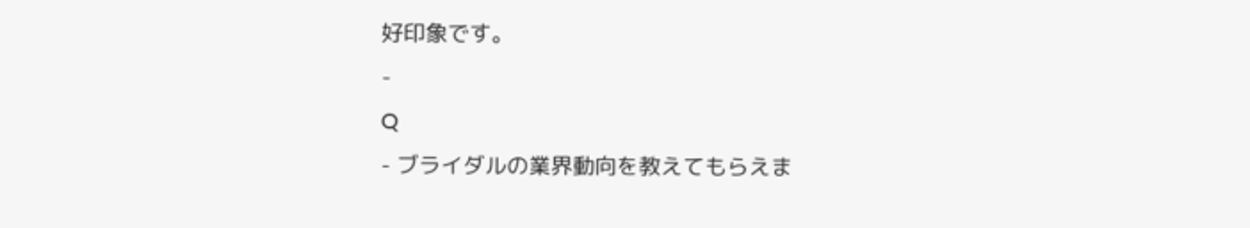好印象です。
-
Q
- ブライダルの業界動向を教えてもらえま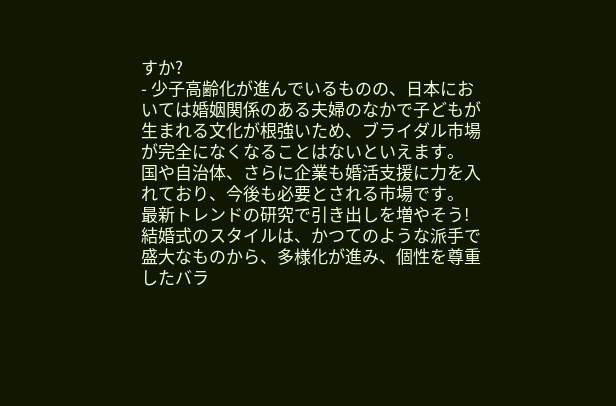すか?
- 少子高齢化が進んでいるものの、日本においては婚姻関係のある夫婦のなかで子どもが生まれる文化が根強いため、ブライダル市場が完全になくなることはないといえます。 国や自治体、さらに企業も婚活支援に力を入れており、今後も必要とされる市場です。 最新トレンドの研究で引き出しを増やそう! 結婚式のスタイルは、かつてのような派手で盛大なものから、多様化が進み、個性を尊重したバラ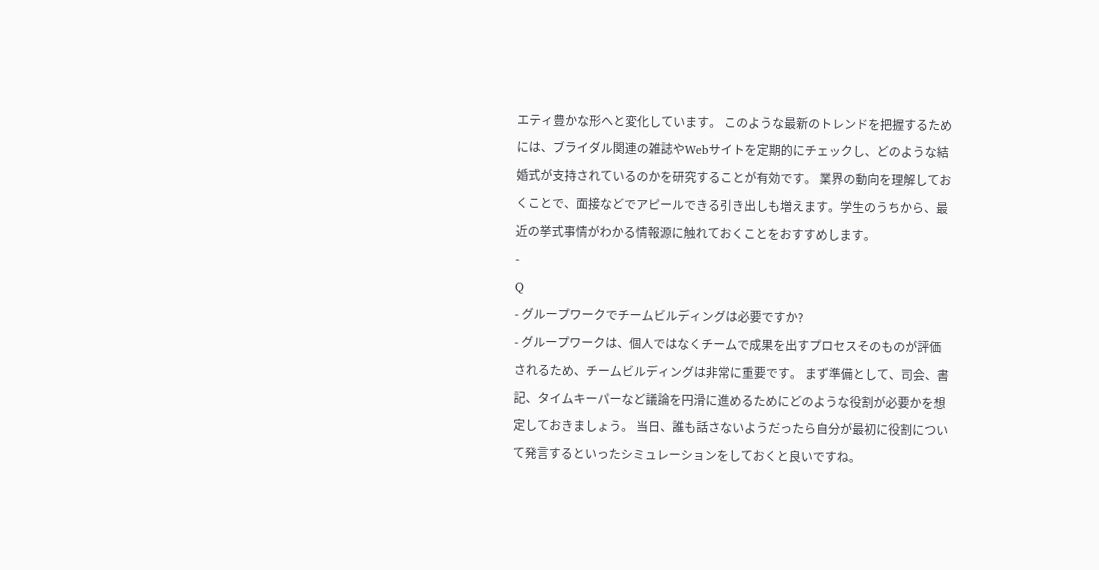エティ豊かな形へと変化しています。 このような最新のトレンドを把握するためには、ブライダル関連の雑誌やWebサイトを定期的にチェックし、どのような結婚式が支持されているのかを研究することが有効です。 業界の動向を理解しておくことで、面接などでアピールできる引き出しも増えます。学生のうちから、最近の挙式事情がわかる情報源に触れておくことをおすすめします。
-
Q
- グループワークでチームビルディングは必要ですか?
- グループワークは、個人ではなくチームで成果を出すプロセスそのものが評価されるため、チームビルディングは非常に重要です。 まず準備として、司会、書記、タイムキーパーなど議論を円滑に進めるためにどのような役割が必要かを想定しておきましょう。 当日、誰も話さないようだったら自分が最初に役割について発言するといったシミュレーションをしておくと良いですね。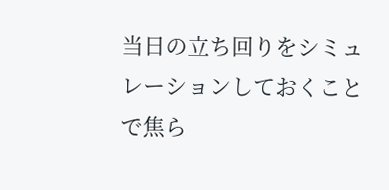当日の立ち回りをシミュレーションしておくことで焦ら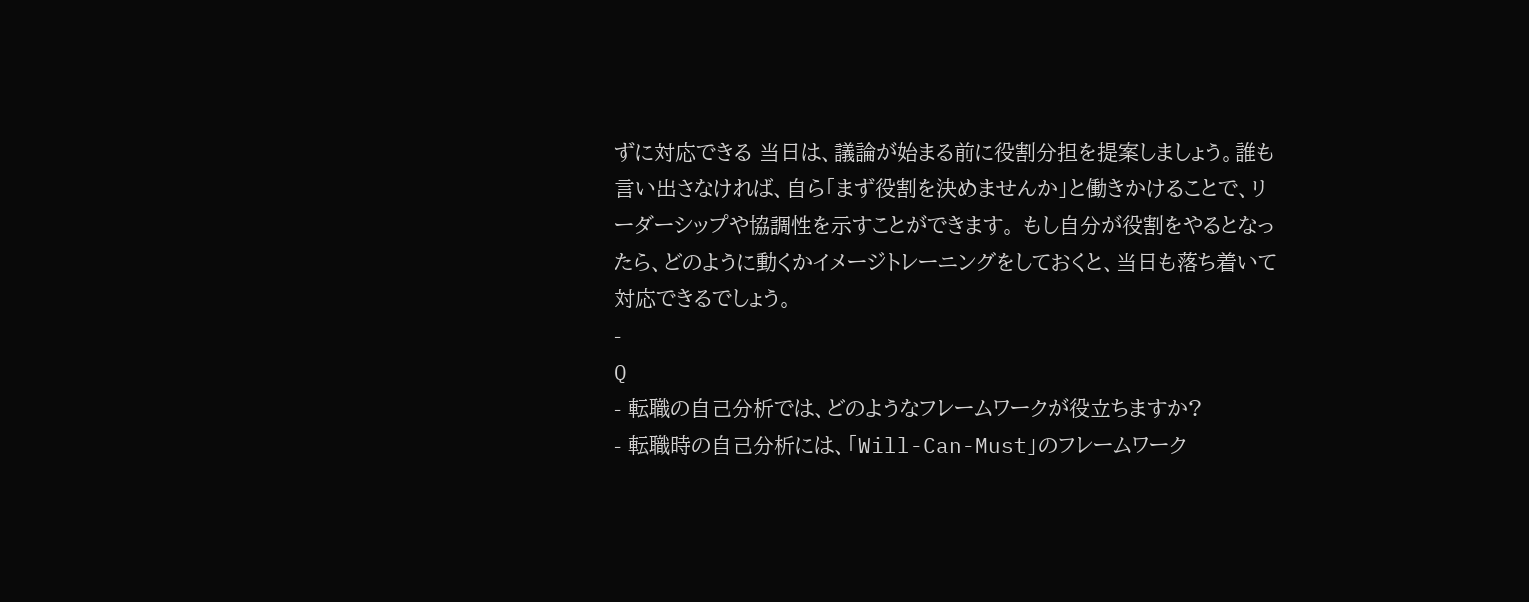ずに対応できる 当日は、議論が始まる前に役割分担を提案しましょう。誰も言い出さなければ、自ら「まず役割を決めませんか」と働きかけることで、リーダーシップや協調性を示すことができます。 もし自分が役割をやるとなったら、どのように動くかイメージトレーニングをしておくと、当日も落ち着いて対応できるでしょう。
-
Q
- 転職の自己分析では、どのようなフレームワークが役立ちますか?
- 転職時の自己分析には、「Will-Can-Must」のフレームワーク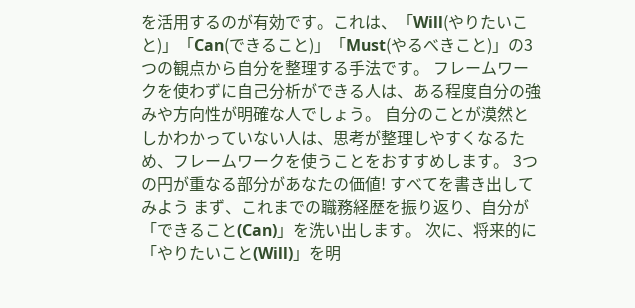を活用するのが有効です。これは、「Will(やりたいこと)」「Can(できること)」「Must(やるべきこと)」の3つの観点から自分を整理する手法です。 フレームワークを使わずに自己分析ができる人は、ある程度自分の強みや方向性が明確な人でしょう。 自分のことが漠然としかわかっていない人は、思考が整理しやすくなるため、フレームワークを使うことをおすすめします。 3つの円が重なる部分があなたの価値! すべてを書き出してみよう まず、これまでの職務経歴を振り返り、自分が「できること(Can)」を洗い出します。 次に、将来的に「やりたいこと(Will)」を明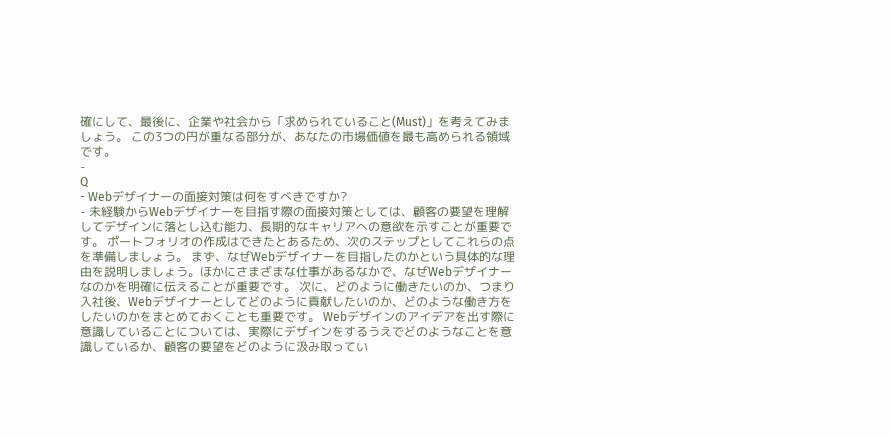確にして、最後に、企業や社会から「求められていること(Must)」を考えてみましょう。 この3つの円が重なる部分が、あなたの市場価値を最も高められる領域です。
-
Q
- Webデザイナーの面接対策は何をすべきですか?
- 未経験からWebデザイナーを目指す際の面接対策としては、顧客の要望を理解してデザインに落とし込む能力、長期的なキャリアへの意欲を示すことが重要です。 ポートフォリオの作成はできたとあるため、次のステップとしてこれらの点を準備しましょう。 まず、なぜWebデザイナーを目指したのかという具体的な理由を説明しましょう。ほかにさまざまな仕事があるなかで、なぜWebデザイナーなのかを明確に伝えることが重要です。 次に、どのように働きたいのか、つまり入社後、Webデザイナーとしてどのように貢献したいのか、どのような働き方をしたいのかをまとめておくことも重要です。 Webデザインのアイデアを出す際に意識していることについては、実際にデザインをするうえでどのようなことを意識しているか、顧客の要望をどのように汲み取ってい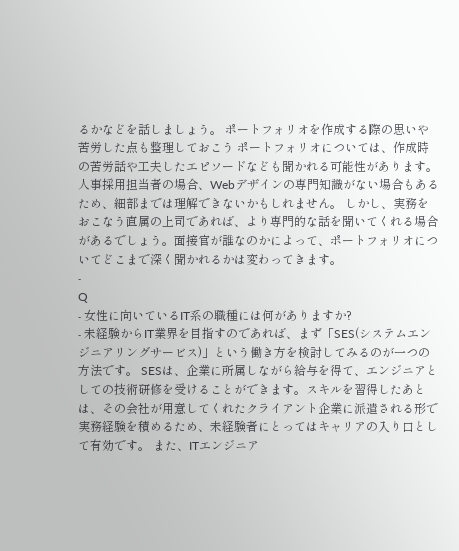るかなどを話しましょう。 ポートフォリオを作成する際の思いや苦労した点も整理しておこう ポートフォリオについては、作成時の苦労話や工夫したエピソードなども聞かれる可能性があります。 人事採用担当者の場合、Webデザインの専門知識がない場合もあるため、細部までは理解できないかもしれません。 しかし、実務をおこなう直属の上司であれば、より専門的な話を聞いてくれる場合があるでしょう。面接官が誰なのかによって、ポートフォリオについてどこまで深く聞かれるかは変わってきます。
-
Q
- 女性に向いているIT系の職種には何がありますか?
- 未経験からIT業界を目指すのであれば、まず「SES(システムエンジニアリングサービス)」という働き方を検討してみるのが一つの方法です。 SESは、企業に所属しながら給与を得て、エンジニアとしての技術研修を受けることができます。スキルを習得したあとは、その会社が用意してくれたクライアント企業に派遣される形で実務経験を積めるため、未経験者にとってはキャリアの入り口として有効です。 また、ITエンジニア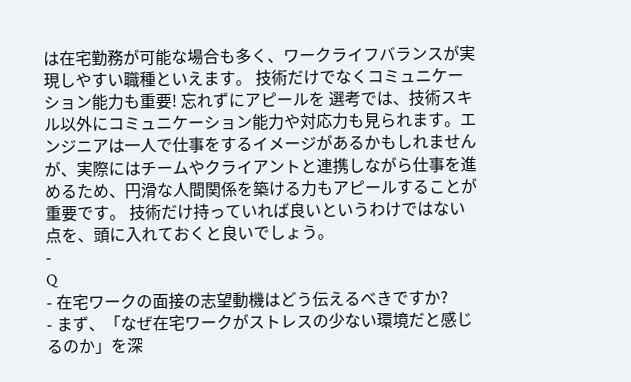は在宅勤務が可能な場合も多く、ワークライフバランスが実現しやすい職種といえます。 技術だけでなくコミュニケーション能力も重要! 忘れずにアピールを 選考では、技術スキル以外にコミュニケーション能力や対応力も見られます。エンジニアは一人で仕事をするイメージがあるかもしれませんが、実際にはチームやクライアントと連携しながら仕事を進めるため、円滑な人間関係を築ける力もアピールすることが重要です。 技術だけ持っていれば良いというわけではない点を、頭に入れておくと良いでしょう。
-
Q
- 在宅ワークの面接の志望動機はどう伝えるべきですか?
- まず、「なぜ在宅ワークがストレスの少ない環境だと感じるのか」を深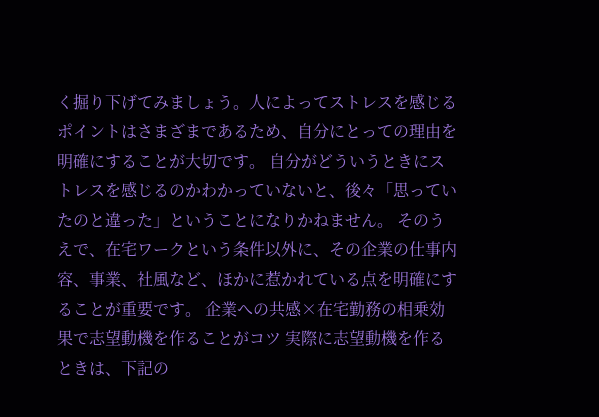く掘り下げてみましょう。人によってストレスを感じるポイントはさまざまであるため、自分にとっての理由を明確にすることが大切です。 自分がどういうときにストレスを感じるのかわかっていないと、後々「思っていたのと違った」ということになりかねません。 そのうえで、在宅ワークという条件以外に、その企業の仕事内容、事業、社風など、ほかに惹かれている点を明確にすることが重要です。 企業への共感×在宅勤務の相乗効果で志望動機を作ることがコツ 実際に志望動機を作るときは、下記の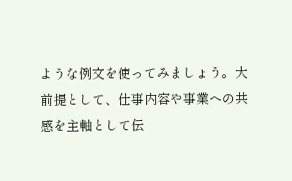ような例文を使ってみましょう。大前提として、仕事内容や事業への共感を主軸として伝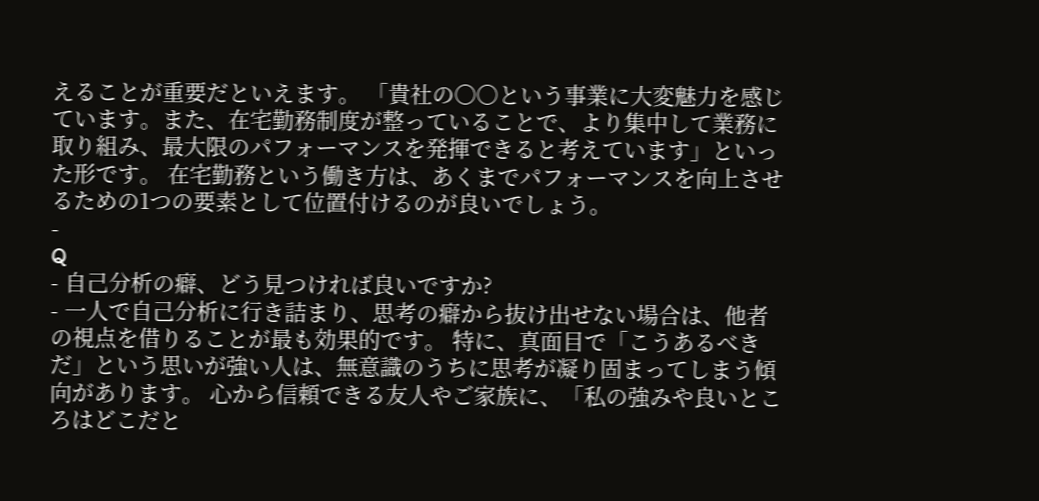えることが重要だといえます。 「貴社の〇〇という事業に大変魅力を感じています。また、在宅勤務制度が整っていることで、より集中して業務に取り組み、最大限のパフォーマンスを発揮できると考えています」といった形です。 在宅勤務という働き方は、あくまでパフォーマンスを向上させるための1つの要素として位置付けるのが良いでしょう。
-
Q
- 自己分析の癖、どう見つければ良いですか?
- 一人で自己分析に行き詰まり、思考の癖から抜け出せない場合は、他者の視点を借りることが最も効果的です。 特に、真面目で「こうあるべきだ」という思いが強い人は、無意識のうちに思考が凝り固まってしまう傾向があります。 心から信頼できる友人やご家族に、「私の強みや良いところはどこだと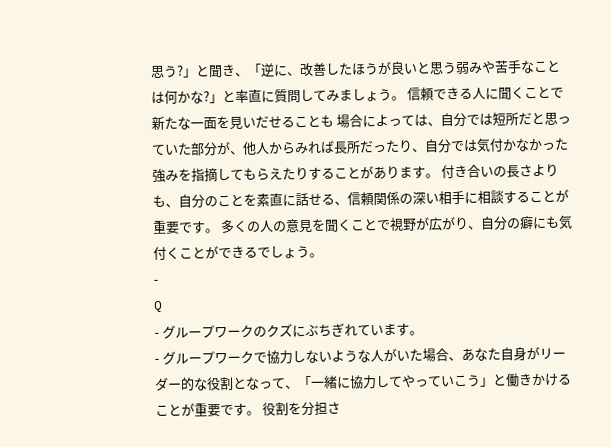思う?」と聞き、「逆に、改善したほうが良いと思う弱みや苦手なことは何かな?」と率直に質問してみましょう。 信頼できる人に聞くことで新たな一面を見いだせることも 場合によっては、自分では短所だと思っていた部分が、他人からみれば長所だったり、自分では気付かなかった強みを指摘してもらえたりすることがあります。 付き合いの長さよりも、自分のことを素直に話せる、信頼関係の深い相手に相談することが重要です。 多くの人の意見を聞くことで視野が広がり、自分の癖にも気付くことができるでしょう。
-
Q
- グループワークのクズにぶちぎれています。
- グループワークで協力しないような人がいた場合、あなた自身がリーダー的な役割となって、「一緒に協力してやっていこう」と働きかけることが重要です。 役割を分担さ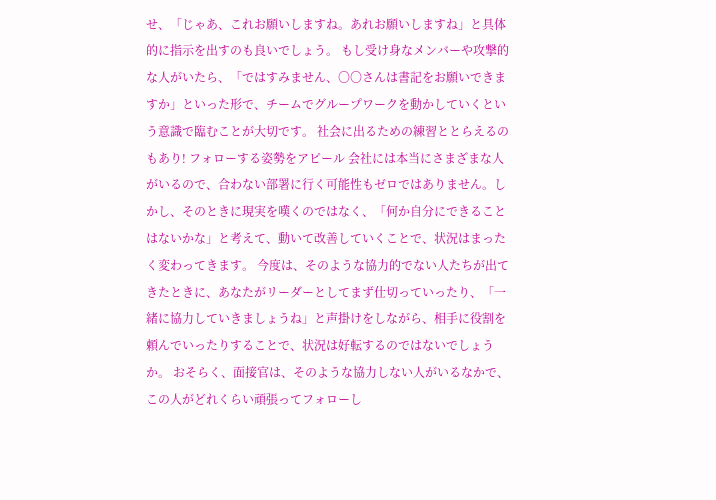せ、「じゃあ、これお願いしますね。あれお願いしますね」と具体的に指示を出すのも良いでしょう。 もし受け身なメンバーや攻撃的な人がいたら、「ではすみません、〇〇さんは書記をお願いできますか」といった形で、チームでグループワークを動かしていくという意識で臨むことが大切です。 社会に出るための練習ととらえるのもあり! フォローする姿勢をアピール 会社には本当にさまざまな人がいるので、合わない部署に行く可能性もゼロではありません。しかし、そのときに現実を嘆くのではなく、「何か自分にできることはないかな」と考えて、動いて改善していくことで、状況はまったく変わってきます。 今度は、そのような協力的でない人たちが出てきたときに、あなたがリーダーとしてまず仕切っていったり、「一緒に協力していきましょうね」と声掛けをしながら、相手に役割を頼んでいったりすることで、状況は好転するのではないでしょうか。 おそらく、面接官は、そのような協力しない人がいるなかで、この人がどれくらい頑張ってフォローし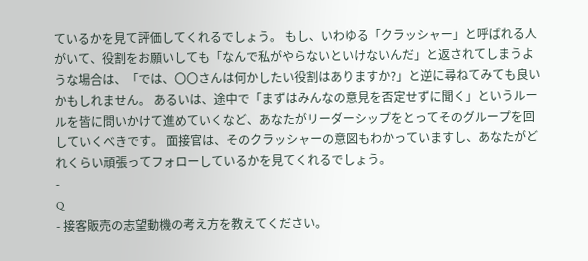ているかを見て評価してくれるでしょう。 もし、いわゆる「クラッシャー」と呼ばれる人がいて、役割をお願いしても「なんで私がやらないといけないんだ」と返されてしまうような場合は、「では、〇〇さんは何かしたい役割はありますか?」と逆に尋ねてみても良いかもしれません。 あるいは、途中で「まずはみんなの意見を否定せずに聞く」というルールを皆に問いかけて進めていくなど、あなたがリーダーシップをとってそのグループを回していくべきです。 面接官は、そのクラッシャーの意図もわかっていますし、あなたがどれくらい頑張ってフォローしているかを見てくれるでしょう。
-
Q
- 接客販売の志望動機の考え方を教えてください。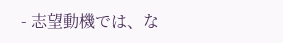- 志望動機では、な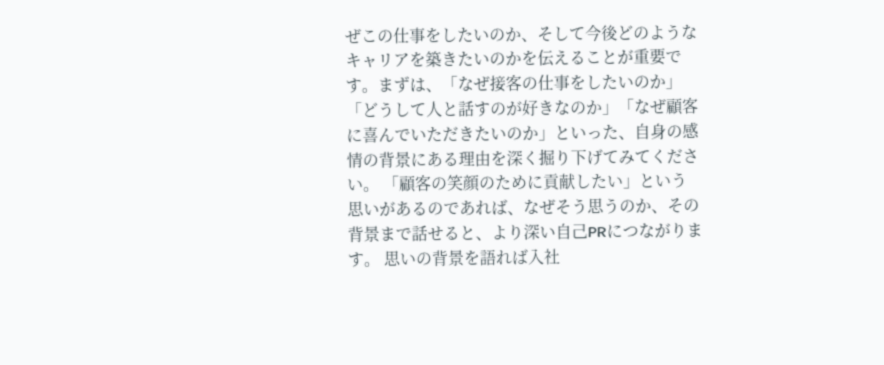ぜこの仕事をしたいのか、そして今後どのようなキャリアを築きたいのかを伝えることが重要です。まずは、「なぜ接客の仕事をしたいのか」「どうして人と話すのが好きなのか」「なぜ顧客に喜んでいただきたいのか」といった、自身の感情の背景にある理由を深く掘り下げてみてください。 「顧客の笑顔のために貢献したい」という思いがあるのであれば、なぜそう思うのか、その背景まで話せると、より深い自己PRにつながります。 思いの背景を語れば入社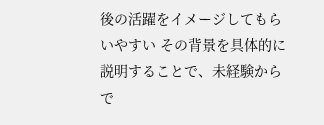後の活躍をイメージしてもらいやすい その背景を具体的に説明することで、未経験からで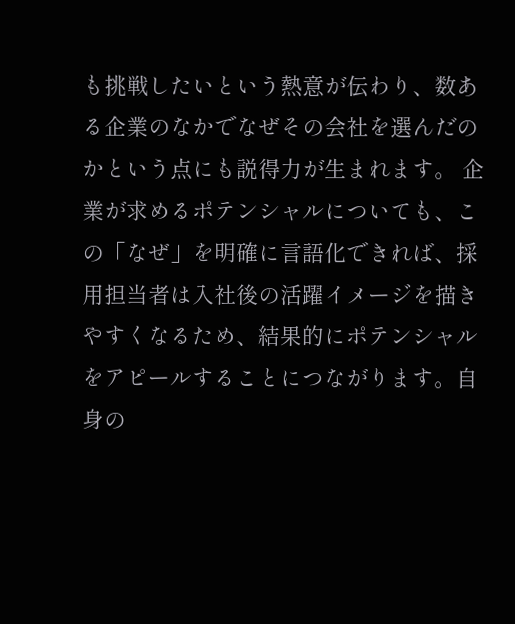も挑戦したいという熱意が伝わり、数ある企業のなかでなぜその会社を選んだのかという点にも説得力が生まれます。 企業が求めるポテンシャルについても、この「なぜ」を明確に言語化できれば、採用担当者は入社後の活躍イメージを描きやすくなるため、結果的にポテンシャルをアピールすることにつながります。自身の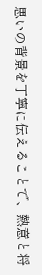思いの背景を丁寧に伝えることで、熱意と将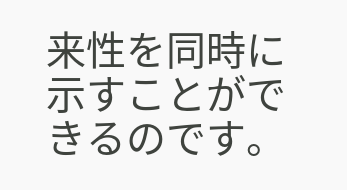来性を同時に示すことができるのです。